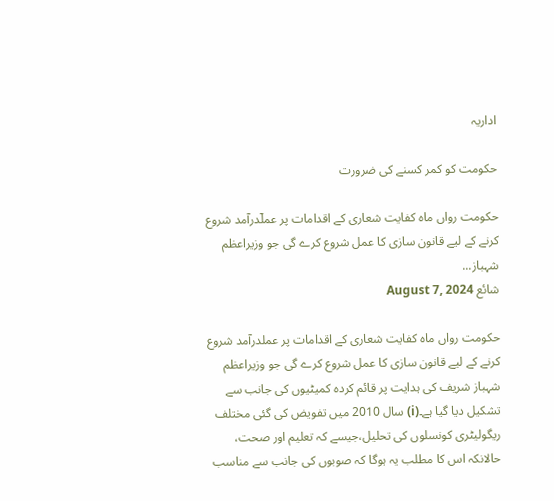اداریہ

حکومت کو کمر کسنے کی ضرورت

حکومت رواں ماہ کفایت شعاری کے اقدامات پر عملٓدرآمد شروع کرنے کے لیے قانون سازی کا عمل شروع کرے گی جو وزیراعظم شہباز...
شائع August 7, 2024

حکومت رواں ماہ کفایت شعاری کے اقدامات پر عملدرآمد شروع کرنے کے لیے قانون سازی کا عمل شروع کرے گی جو وزیراعظم شہباز شریف کی ہدایت پر قائم کردہ کمیٹیوں کی جانب سے تشکیل دیا گیا ہے۔(i) سال 2010 میں تفویض کی گئی مختلف ریگولیٹری کونسلوں کی تحلیل،جیسے کہ تعلیم اور صحت، حالانکہ اس کا مطلب یہ ہوگا کہ صوبوں کی جانب سے مناسب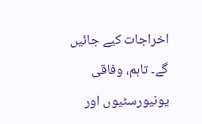اخراجات کیے جائیں گے۔ تاہم، وفاقی یونیورسٹیوں اور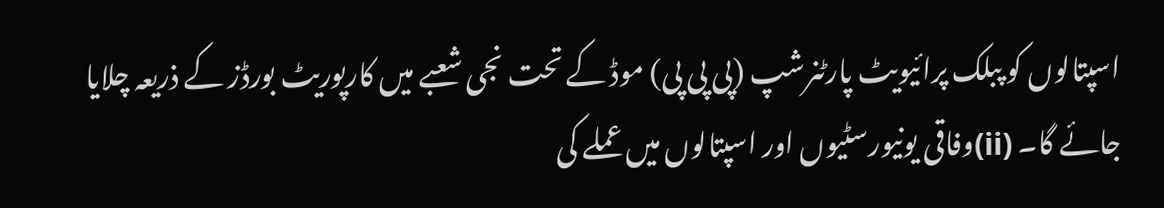اسپتالوں کو پبلک پرائیویٹ پارٹنرشپ (پی پی پی) موڈ کے تحت نجی شعبے میں کارپوریٹ بورڈز کے ذریعہ چلایا جائے گا۔ (ii)وفاقی یونیورسٹیوں اور اسپتالوں میں عملے کی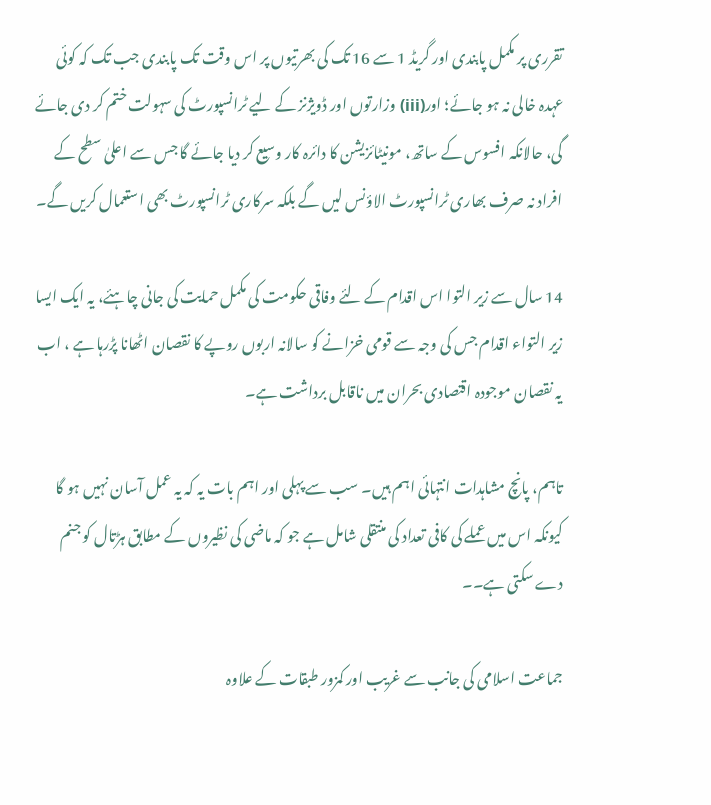تقرری پر مکمل پابندی اور گریڈ 1 سے 16 تک کی بھرتیوں پر اس وقت تک پابندی جب تک کہ کوئی عہدہ خالی نہ ہو جائے؛ اور(iii) وزارتوں اور ڈویژنز کے لیے ٹرانسپورٹ کی سہولت ختم کر دی جائے گی، حالانکہ افسوس کے ساتھ، مونیٹائزیشن کا دائرہ کار وسیع کر دیا جائے گا جس سے اعلیٰ سطح کے افراد نہ صرف بھاری ٹرانسپورٹ الاؤنس لیں گے بلکہ سرکاری ٹرانسپورٹ بھی استعمال کریں گے۔

14 سال سے زیر التوا اس اقدام کے لئے وفاقی حکومت کی مکمل حمایت کی جانی چاہئے، یہ ایک ایسا زیر التواء اقدام جس کی وجہ سے قومی خزانے کو سالانہ اربوں روپے کا نقصان اٹھانا پڑرہا ہے ، اب یہ نقصان موجودہ اقتصادی بحران میں ناقابل برداشت ہے۔

تاہم، پانچ مشاہدات انتہائی اہم ہیں۔ سب سے پہلی اور اہم بات یہ کہ یہ عمل آسان نہیں ہو گا کیونکہ اس میں عملے کی کافی تعداد کی منتقلی شامل ہے جو کہ ماضی کی نظیروں کے مطابق ہڑتال کو جنم دے سکتی ہے۔۔

جماعت اسلامی کی جانب سے غریب اور کمزور طبقات کے علاوہ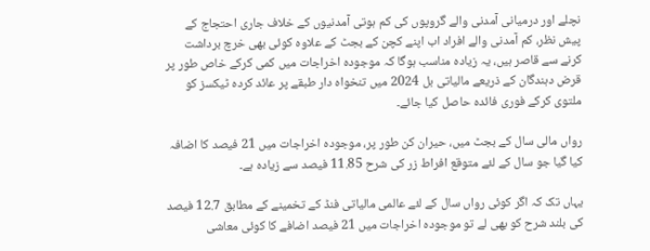نچلے اور درمیانی آمدنی والے گروپوں کی کم ہوتی آمدنیوں کے خلاف جاری احتجاج کے پیش نظر، کم آمدنی والے افراد اب اپنے کچن کے بجٹ کے علاوہ کوئی بھی خرچ برداشت کرنے سے قاصر ہیں، یہ زیادہ مناسب ہوگا کہ موجودہ اخراجات میں کمی کرکے خاص طور پر قرض دہندگان کے ذریعے مالیاتی بل 2024 میں تنخواہ دار طبقے پر عائد کردہ ٹیکسز کو ملتوی کرکے فوری فائدہ حاصل کیا جائے۔

رواں مالی سال کے بجٹ میں، حیران کن طور پر، موجودہ اخراجات میں 21 فیصد کا اضافہ کیا گیا جو سال کے لئے متوقع افراط زر کی شرح 11.85 فیصد سے زیادہ ہے۔

یہاں تک کہ اگر کوئی رواں سال کے لئے عالمی مالیاتی فنڈ کے تخمینے کے مطابق 12.7 فیصد کی بلند شرح کو بھی لے تو موجودہ اخراجات میں 21 فیصد اضافے کا کوئی معاشی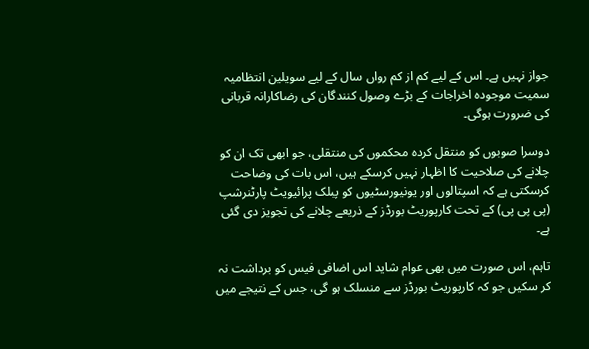جواز نہیں ہے۔ اس کے لیے کم از کم رواں سال کے لیے سویلین انتظامیہ سمیت موجودہ اخراجات کے بڑے وصول کنندگان کی رضاکارانہ قربانی کی ضرورت ہوگی۔

دوسرا صوبوں کو منتقل کردہ محکموں کی منتقلی، جو ابھی تک ان کو چلانے کی صلاحیت کا اظہار نہیں کرسکے ہیں، اس بات کی وضاحت کرسکتی ہے کہ اسپتالوں اور یونیورسٹیوں کو پبلک پرائیویٹ پارٹنرشپ (پی پی پی) کے تحت کارپوریٹ بورڈز کے ذریعے چلانے کی تجویز دی گئی ہے۔

تاہم، اس صورت میں بھی عوام شاید اس اضافی فیس کو برداشت نہ کر سکیں جو کہ کارپوریٹ بورڈز سے منسلک ہو گی، جس کے نتیجے میں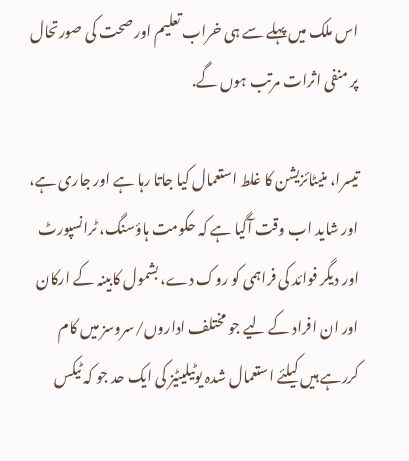اس ملک میں پہلے سے ہی خراب تعلیم اور صحت کی صورتحال پر منفی اثرات مرتب ہوں گے.

تیسرا، منیٹائزیشن کا غلط استعمال کیا جاتا رہا ہے اور جاری ہے، اور شاید اب وقت آگیا ہے کہ حکومت ہاؤسنگ، ٹرانسپورٹ اور دیگر فوائد کی فراہمی کو روک دے، بشمول کابینہ کے ارکان اور ان افراد کے لیے جو مختلف اداروں/سروسز میں کام کررہے ہیں کیلئے استعمال شدہ یوٹیلیٹیز کی ایک حد جو کہ ٹیکس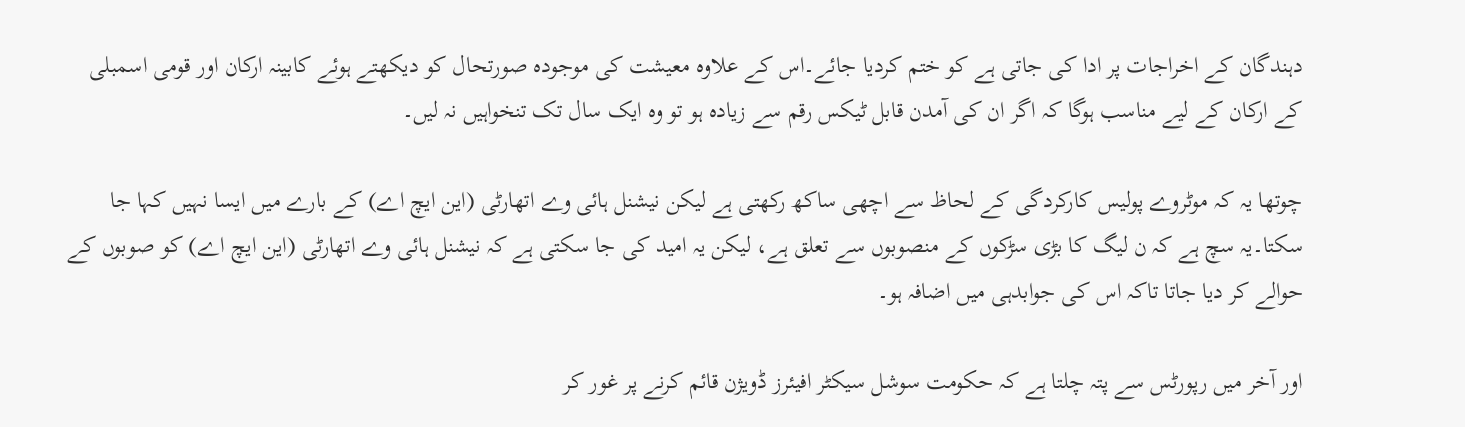دہندگان کے اخراجات پر ادا کی جاتی ہے کو ختم کردیا جائے۔اس کے علاوہ معیشت کی موجودہ صورتحال کو دیکھتے ہوئے کابینہ ارکان اور قومی اسمبلی کے ارکان کے لیے مناسب ہوگا کہ اگر ان کی آمدن قابل ٹیکس رقم سے زیادہ ہو تو وہ ایک سال تک تنخواہیں نہ لیں۔

چوتھا یہ کہ موٹروے پولیس کارکردگی کے لحاظ سے اچھی ساکھ رکھتی ہے لیکن نیشنل ہائی وے اتھارٹی (این ایچ اے) کے بارے میں ایسا نہیں کہا جا سکتا۔یہ سچ ہے کہ ن لیگ کا بڑی سڑکوں کے منصوبوں سے تعلق ہے، لیکن یہ امید کی جا سکتی ہے کہ نیشنل ہائی وے اتھارٹی (این ایچ اے) کو صوبوں کے حوالے کر دیا جاتا تاکہ اس کی جوابدہی میں اضافہ ہو۔

اور آخر میں رپورٹس سے پتہ چلتا ہے کہ حکومت سوشل سیکٹر افیئرز ڈویژن قائم کرنے پر غور کر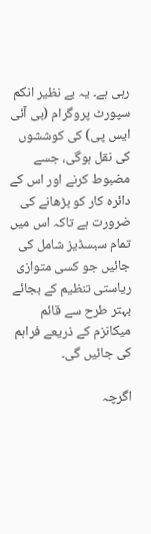رہی ہے۔ یہ بے نظیر انکم سپورٹ پروگرام (بی آئی ایس پی) کی کوششوں کی نقل ہوگی، جسے مضبوط کرنے اور اس کے دائرہ کار کو بڑھانے کی ضرورت ہے تاکہ اس میں تمام سبسڈیز شامل کی جائیں جو کسی متوازی ریاستی تنظیم کے بجائے بہتر طرح سے قائم میکانزم کے ذریعے فراہم کی جائیں گی۔

اگرچہ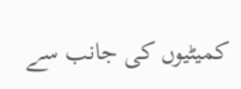کمیٹیوں کی جانب سے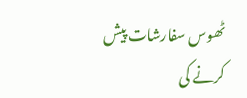ٹھوس سفارشات پیش کرنے کی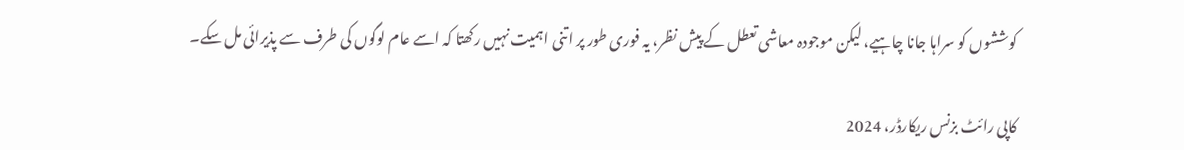کوششوں کو سراہا جانا چاہیے، لیکن موجودہ معاشی تعطل کے پیش نظر، یہ فوری طور پر اتنی اہمیت نہیں رکھتا کہ اسے عام لوگوں کی طرف سے پذیرائی مل سکے۔

کاپی رائٹ بزنس ریکارڈر، 2024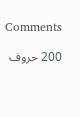Comments

200 حروف